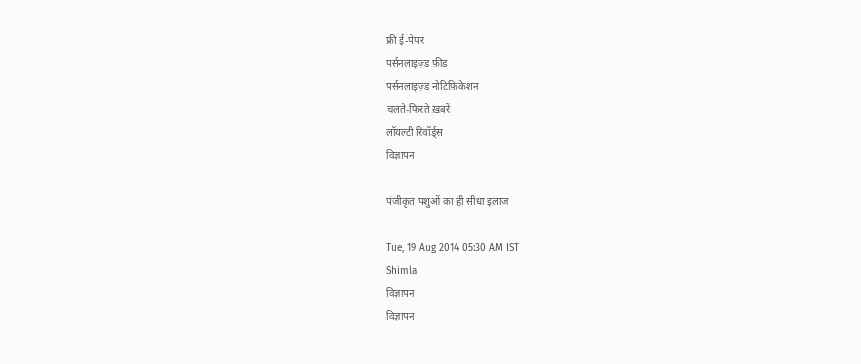फ्री ई-पेपर
पर्सनलाइज़्ड फ़ीड
पर्सनलाइज़्ड नोटिफ़िकेशन
चलते-फिरते ख़बरें
लॉयल्टी रिवॉर्ड्स
विज्ञापन

पंजीकृत पशुओं का ही सीधा इलाज

Tue, 19 Aug 2014 05:30 AM IST
Shimla
विज्ञापन
विज्ञापन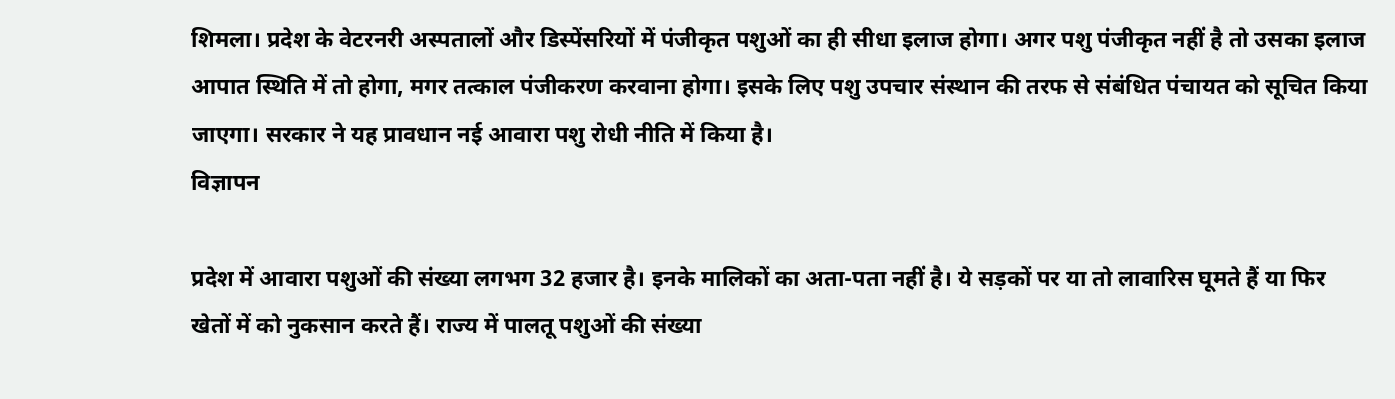शिमला। प्रदेश के वेटरनरी अस्पतालों और डिस्पेंसरियों में पंजीकृत पशुओं का ही सीधा इलाज होगा। अगर पशु पंजीकृत नहीं है तो उसका इलाज आपात स्थिति में तो होगा, मगर तत्काल पंजीकरण करवाना होगा। इसके लिए पशु उपचार संस्थान की तरफ से संबंधित पंचायत को सूचित किया जाएगा। सरकार ने यह प्रावधान नई आवारा पशु रोधी नीति में किया है।
विज्ञापन

प्रदेश में आवारा पशुओं की संख्या लगभग 32 हजार है। इनके मालिकों का अता-पता नहीं है। ये सड़कों पर या तो लावारिस घूमते हैं या फिर खेतों में को नुकसान करते हैं। राज्य में पालतू पशुओं की संख्या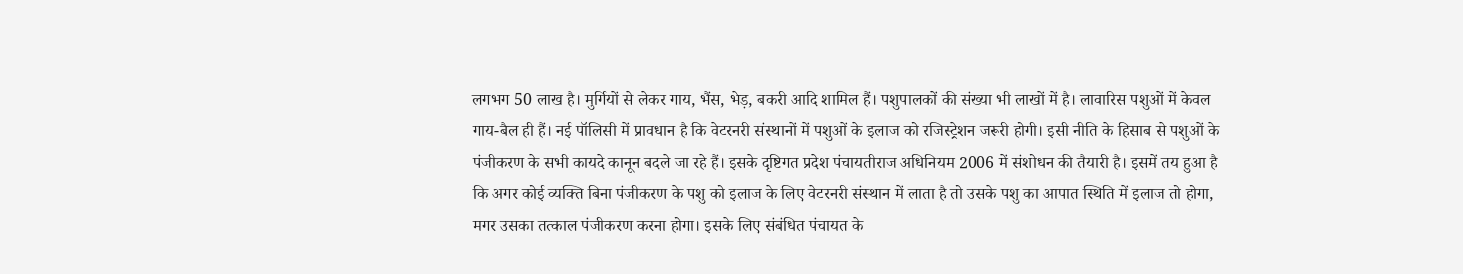लगभग 50 लाख है। मुर्गियों से लेकर गाय, भैंस, भेड़, बकरी आदि शामिल हैं। पशुपालकों की संख्या भी लाखों में है। लावारिस पशुओं में केवल गाय-बैल ही हैं। नई पॉलिसी में प्रावधान है कि वेटरनरी संस्थानों में पशुओं के इलाज को रजिस्ट्रेशन जरूरी होगी। इसी नीति के हिसाब से पशुओं के पंजीकरण के सभी कायदे कानून बदले जा रहे हैं। इसके दृष्टिगत प्रदेश पंचायतीराज अधिनियम 2006 में संशोधन की तैयारी है। इसमें तय हुआ है कि अगर कोई व्यक्ति बिना पंजीकरण के पशु को इलाज के लिए वेटरनरी संस्थान में लाता है तो उसके पशु का आपात स्थिति में इलाज तो होगा, मगर उसका तत्काल पंजीकरण करना होगा। इसके लिए संबंधित पंचायत के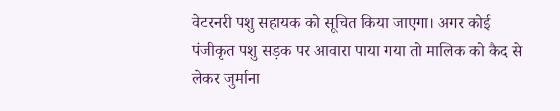वेटरनरी पशु सहायक को सूचित किया जाएगा। अगर कोई पंजीकृत पशु सड़क पर आवारा पाया गया तो मालिक को कैद से लेकर जुर्माना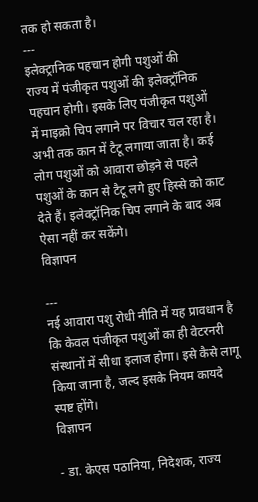तक हो सकता है।
---
इलेक्ट्रानिक पहचान होगी पशुओं की
राज्य में पंजीकृत पशुओं की इलेक्ट्रॉनिक पहचान होगी। इसके लिए पंजीकृत पशुओं में माइक्रो चिप लगाने पर विचार चल रहा है। अभी तक कान में टैटू लगाया जाता है। कई लोग पशुओं को आवारा छोड़ने से पहले पशुओं के कान से टैटू लगे हुए हिस्से को काट देते हैं। इलेक्ट्रॉनिक चिप लगाने के बाद अब ऐसा नहीं कर सकेंगे।
विज्ञापन

---
नई आवारा पशु रोधी नीति में यह प्रावधान है कि केवल पंजीकृत पशुओं का ही वेटरनरी संस्थानों में सीधा इलाज होगा। इसे कैसे लागू किया जाना है, जल्द इसके नियम कायदे स्पष्ट होंगे।
विज्ञापन

- डा. केएस पठानिया, निदेशक, राज्य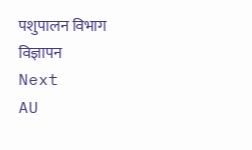पशुपालन विभाग
विज्ञापन
Next
AU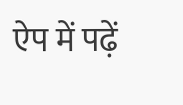ऐप में पढ़ें